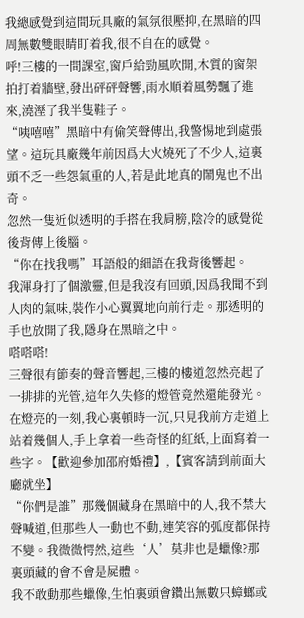我總感覺到這間玩具廠的氣氛很壓抑,在黑暗的四周無數雙眼睛盯着我,很不自在的感覺。
呼!三樓的一間課室,窗戶給勁風吹開,木質的窗架拍打着牆壁,發出砰砰聲響,雨水順着風勢飄了進來,澆溼了我半隻鞋子。
“咦嘻嘻”黑暗中有偷笑聲傳出,我警惕地到處張望。這玩具廠幾年前因爲大火燒死了不少人,這裏頭不乏一些怨氣重的人,若是此地真的鬧鬼也不出奇。
忽然一隻近似透明的手搭在我肩膀,陰冷的感覺從後背傳上後腦。
“你在找我嗎”耳語般的細語在我背後響起。
我渾身打了個激靈,但是我沒有回頭,因爲我聞不到人肉的氣味,裝作小心翼翼地向前行走。那透明的手也放開了我,隱身在黑暗之中。
嗒嗒嗒!
三聲很有節奏的聲音響起,三樓的樓道忽然亮起了一排排的光管,這年久失修的燈管竟然還能發光。在燈亮的一刻,我心裏頓時一沉,只見我前方走道上站着幾個人,手上拿着一些奇怪的紅紙,上面寫着一些字。【歡迎參加邵府婚禮】,【賓客請到前面大廳就坐】
“你們是誰”那幾個藏身在黑暗中的人,我不禁大聲喊道,但那些人一動也不動,連笑容的弧度都保持不變。我微微愕然,這些‘人’莫非也是蠟像?那裏頭藏的會不會是屍體。
我不敢動那些蠟像,生怕裏頭會鑽出無數只蟑螂或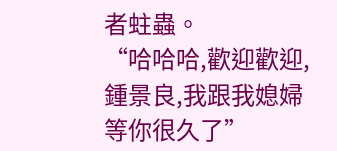者蛀蟲。
“哈哈哈,歡迎歡迎,鍾景良,我跟我媳婦等你很久了”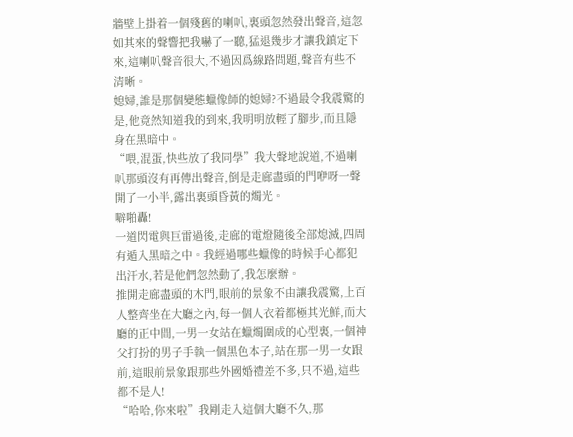牆壁上掛着一個殘舊的喇叭,裏頭忽然發出聲音,這忽如其來的聲響把我嚇了一聽,猛退幾步才讓我鎮定下來,這喇叭聲音很大,不過因爲線路問題,聲音有些不清晰。
媳婦,誰是那個變態蠟像師的媳婦?不過最令我震驚的是,他竟然知道我的到來,我明明放輕了腳步,而且隱身在黑暗中。
“喂,混蛋,快些放了我同學”我大聲地說道,不過喇叭那頭沒有再傳出聲音,倒是走廊盡頭的門咿呀一聲開了一小半,露出裏頭昏黃的燭光。
噼啪轟!
一道閃電與巨雷過後,走廊的電燈隨後全部熄滅,四周有遁入黑暗之中。我經過哪些蠟像的時候手心都犯出汗水,若是他們忽然動了,我怎麼辦。
推開走廊盡頭的木門,眼前的景象不由讓我震驚,上百人整齊坐在大廳之內,每一個人衣着都極其光鮮,而大廳的正中間,一男一女站在蠟燭圍成的心型裏,一個神父打扮的男子手執一個黑色本子,站在那一男一女跟前,這眼前景象跟那些外國婚禮差不多,只不過,這些都不是人!
“哈哈,你來啦”我剛走入這個大廳不久,那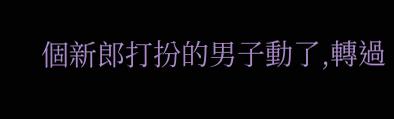個新郎打扮的男子動了,轉過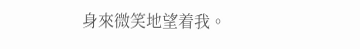身來微笑地望着我。